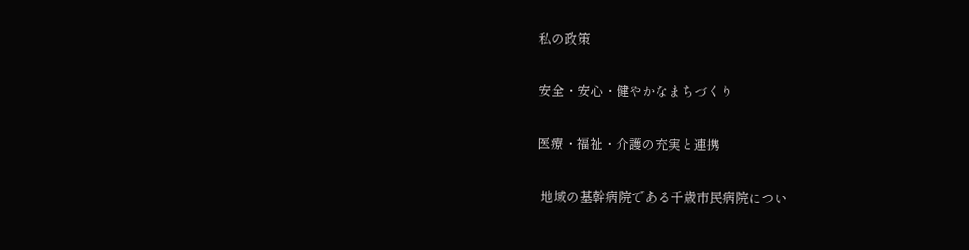私の政策

安全・安心・健やかなまちづくり

医療・福祉・介護の充実と連携

 地域の基幹病院である千歳市民病院につい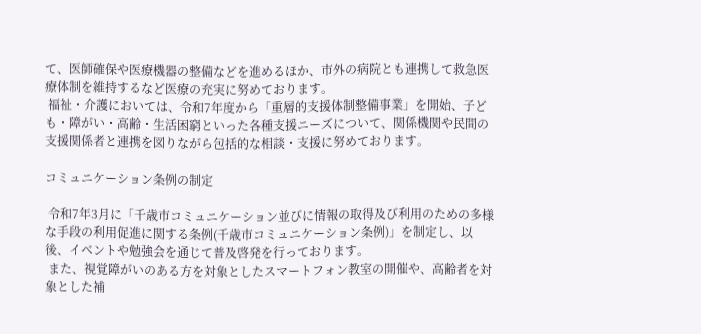て、医師確保や医療機器の整備などを進めるほか、市外の病院とも連携して救急医療体制を維持するなど医療の充実に努めております。
 福祉・介護においては、令和7年度から「重層的支援体制整備事業」を開始、子ども・障がい・高齢・生活困窮といった各種支援ニーズについて、関係機関や民間の支援関係者と連携を図りながら包括的な相談・支援に努めております。

コミュニケーション条例の制定

 令和7年3月に「千歳市コミュニケーション並びに情報の取得及び利用のための多様な手段の利用促進に関する条例(千歳市コミュニケーション条例)」を制定し、以後、イベントや勉強会を通じて普及啓発を行っております。
 また、視覚障がいのある方を対象としたスマートフォン教室の開催や、高齢者を対象とした補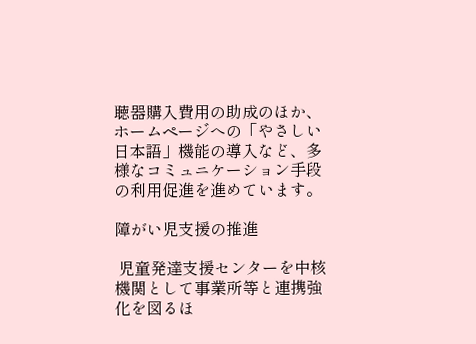聴器購入費用の助成のほか、ホームページへの「やさしい日本語」機能の導入など、多様なコミュニケーション手段の利用促進を進めています。

障がい児支援の推進

 児童発達支援センターを中核機関として事業所等と連携強化を図るほ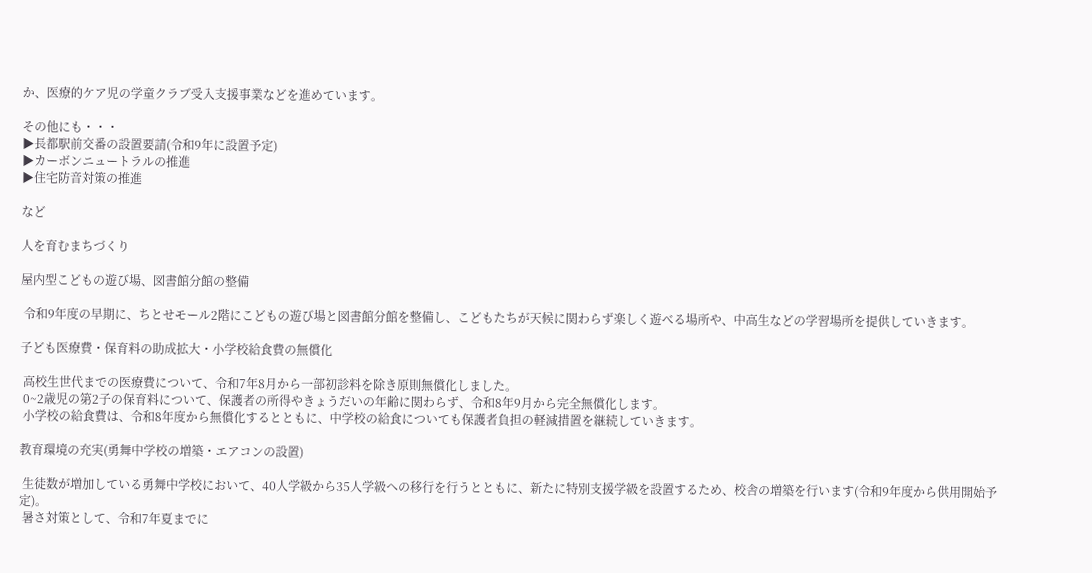か、医療的ケア児の学童クラブ受入支援事業などを進めています。

その他にも・・・
▶長都駅前交番の設置要請(令和9年に設置予定)
▶カーボンニュートラルの推進
▶住宅防音対策の推進

など

人を育むまちづくり

屋内型こどもの遊び場、図書館分館の整備

 令和9年度の早期に、ちとせモール2階にこどもの遊び場と図書館分館を整備し、こどもたちが天候に関わらず楽しく遊べる場所や、中高生などの学習場所を提供していきます。

子ども医療費・保育料の助成拡大・小学校給食費の無償化

 高校生世代までの医療費について、令和7年8月から一部初診料を除き原則無償化しました。
 0~2歳児の第2子の保育料について、保護者の所得やきょうだいの年齢に関わらず、令和8年9月から完全無償化します。
 小学校の給食費は、令和8年度から無償化するとともに、中学校の給食についても保護者負担の軽減措置を継続していきます。

教育環境の充実(勇舞中学校の増築・エアコンの設置)

 生徒数が増加している勇舞中学校において、40人学級から35人学級への移行を行うとともに、新たに特別支援学級を設置するため、校舎の増築を行います(令和9年度から供用開始予定)。
 暑さ対策として、令和7年夏までに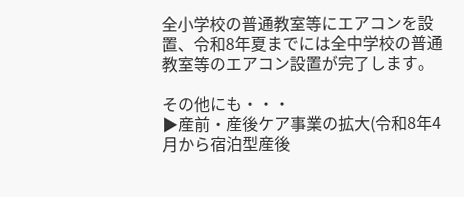全小学校の普通教室等にエアコンを設置、令和8年夏までには全中学校の普通教室等のエアコン設置が完了します。

その他にも・・・
▶産前・産後ケア事業の拡大(令和8年4月から宿泊型産後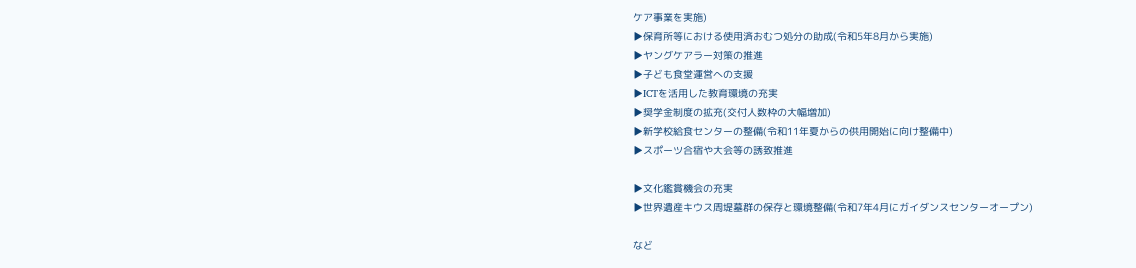ケア事業を実施)
▶保育所等における使用済おむつ処分の助成(令和5年8月から実施)
▶ヤングケアラー対策の推進
▶子ども食堂運営への支援
▶ICTを活用した教育環境の充実
▶奨学金制度の拡充(交付人数枠の大幅増加)
▶新学校給食センターの整備(令和11年夏からの供用開始に向け整備中)
▶スポーツ合宿や大会等の誘致推進

▶文化鑑賞機会の充実
▶世界遺産キウス周堤墓群の保存と環境整備(令和7年4月にガイダンスセンターオープン)

など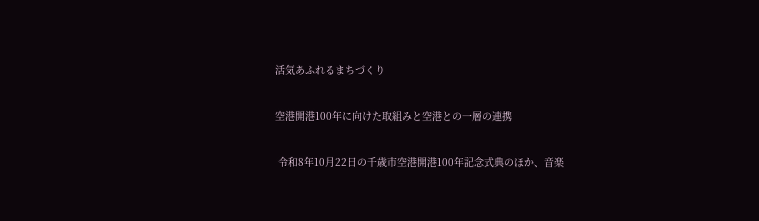活気あふれるまちづくり

空港開港100年に向けた取組みと空港との一層の連携

 令和8年10月22日の千歳市空港開港100年記念式典のほか、音楽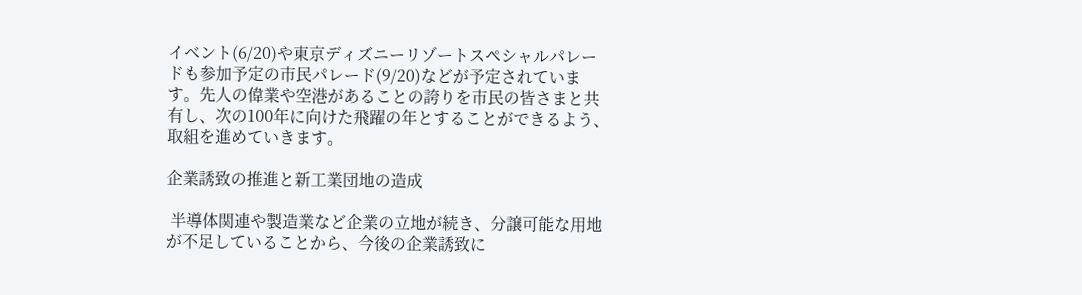イベント(6/20)や東京ディズニーリゾートスペシャルパレードも参加予定の市民パレード(9/20)などが予定されています。先人の偉業や空港があることの誇りを市民の皆さまと共有し、次の100年に向けた飛躍の年とすることができるよう、取組を進めていきます。

企業誘致の推進と新工業団地の造成

 半導体関連や製造業など企業の立地が続き、分譲可能な用地が不足していることから、今後の企業誘致に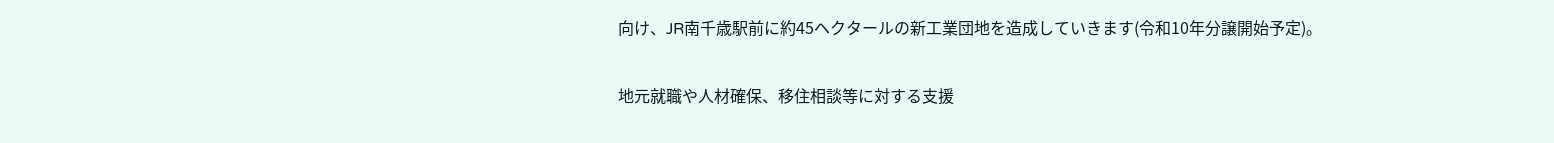向け、JR南千歳駅前に約45ヘクタールの新工業団地を造成していきます(令和10年分譲開始予定)。

地元就職や人材確保、移住相談等に対する支援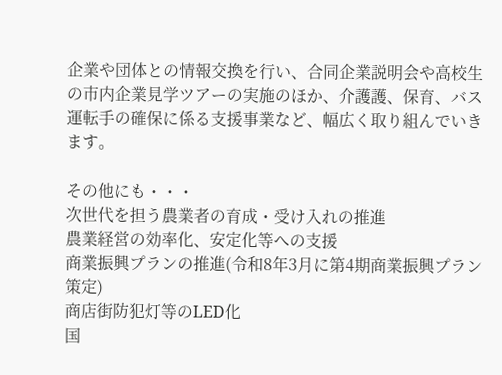企業や団体との情報交換を行い、合同企業説明会や高校生の市内企業見学ツアーの実施のほか、介護護、保育、バス運転手の確保に係る支援事業など、幅広く取り組んでいきます。

その他にも・・・
次世代を担う農業者の育成・受け入れの推進
農業経営の効率化、安定化等への支援
商業振興プランの推進(令和8年3月に第4期商業振興プラン策定)
商店街防犯灯等のLED化
国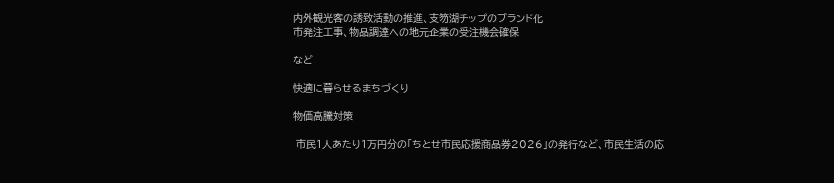内外観光客の誘致活動の推進、支笏湖チップのブランド化
市発注工事、物品調達への地元企業の受注機会確保

など

快適に暮らせるまちづくり

物価高騰対策

 市民1人あたり1万円分の「ちとせ市民応援商品券2026」の発行など、市民生活の応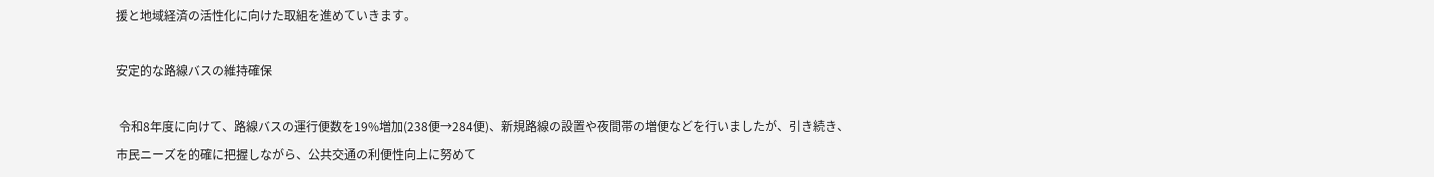援と地域経済の活性化に向けた取組を進めていきます。

安定的な路線バスの維持確保

 令和8年度に向けて、路線バスの運行便数を19%増加(238便→284便)、新規路線の設置や夜間帯の増便などを行いましたが、引き続き、市民ニーズを的確に把握しながら、公共交通の利便性向上に努めて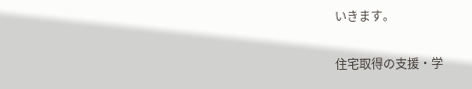いきます。

住宅取得の支援・学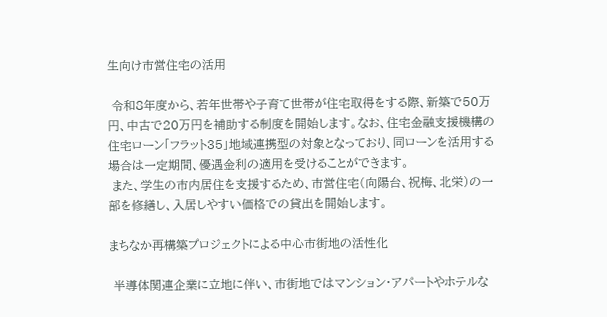生向け市営住宅の活用

 令和8年度から、若年世帯や子育て世帯が住宅取得をする際、新築で50万円、中古で20万円を補助する制度を開始します。なお、住宅金融支援機構の住宅ローン「フラット35」地域連携型の対象となっており、同ローンを活用する場合は一定期間、優遇金利の適用を受けることができます。
 また、学生の市内居住を支援するため、市営住宅(向陽台、祝梅、北栄)の一部を修繕し、入居しやすい価格での貸出を開始します。

まちなか再構築プロジェクトによる中心市街地の活性化

 半導体関連企業に立地に伴い、市街地ではマンション・アパートやホテルな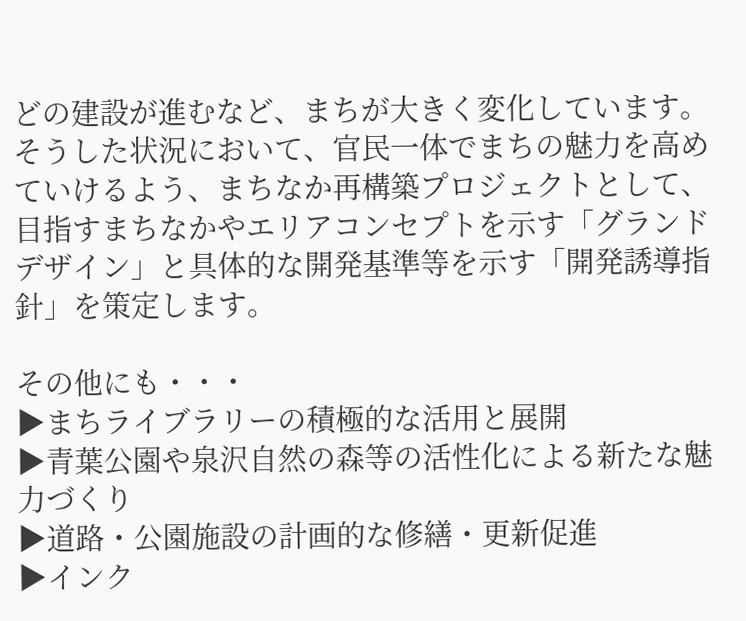どの建設が進むなど、まちが大きく変化しています。そうした状況において、官民一体でまちの魅力を高めていけるよう、まちなか再構築プロジェクトとして、目指すまちなかやエリアコンセプトを示す「グランドデザイン」と具体的な開発基準等を示す「開発誘導指針」を策定します。

その他にも・・・
▶まちライブラリーの積極的な活用と展開
▶青葉公園や泉沢自然の森等の活性化による新たな魅力づくり
▶道路・公園施設の計画的な修繕・更新促進
▶インク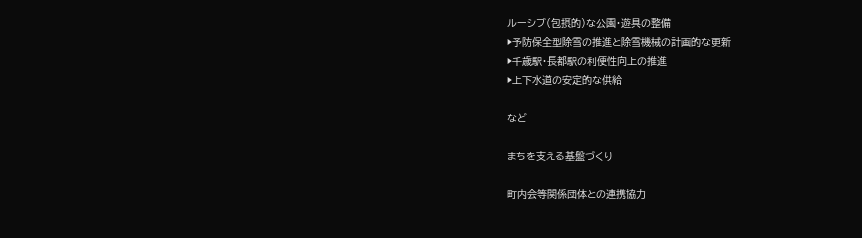ルーシブ(包摂的)な公園・遊具の整備
▶予防保全型除雪の推進と除雪機械の計画的な更新
▶千歳駅・長都駅の利便性向上の推進
▶上下水道の安定的な供給

など

まちを支える基盤づくり

町内会等関係団体との連携協力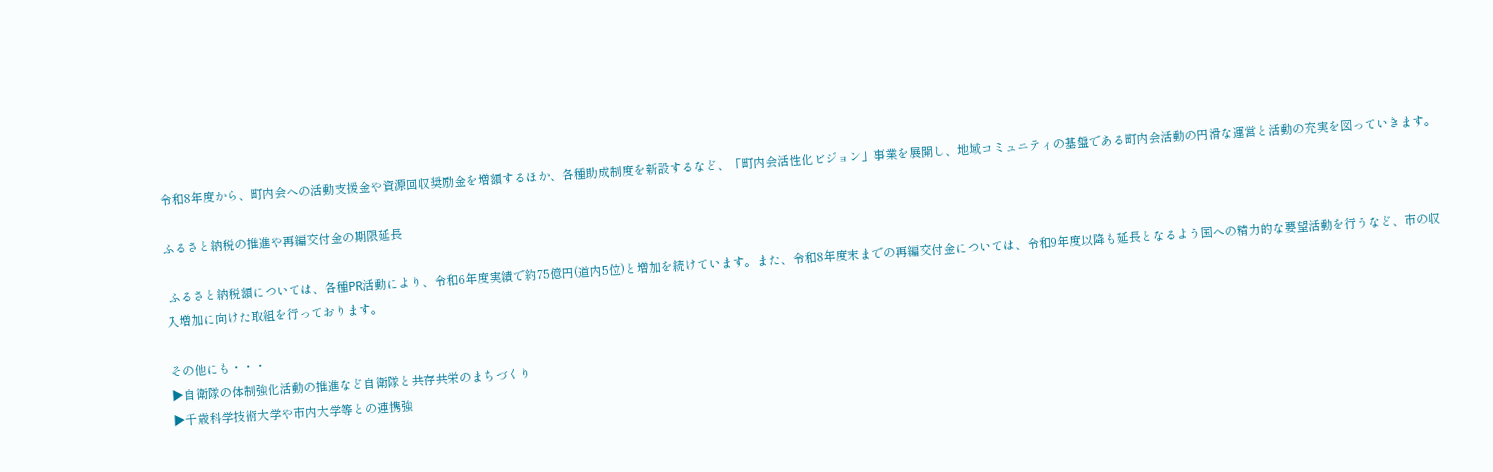令和8年度から、町内会への活動支援金や資源回収奨励金を増額するほか、各種助成制度を新設するなど、「町内会活性化ビジョン」事業を展開し、地域コミュニティの基盤である町内会活動の円滑な運営と活動の充実を図っていきます。

ふるさと納税の推進や再編交付金の期限延長

 ふるさと納税額については、各種PR活動により、令和6年度実績で約75億円(道内5位)と増加を続けています。また、令和8年度末までの再編交付金については、令和9年度以降も延長となるよう国への精力的な要望活動を行うなど、市の収入増加に向けた取組を行っております。

その他にも・・・
▶自衛隊の体制強化活動の推進など自衛隊と共存共栄のまちづくり
▶千歳科学技術大学や市内大学等との連携強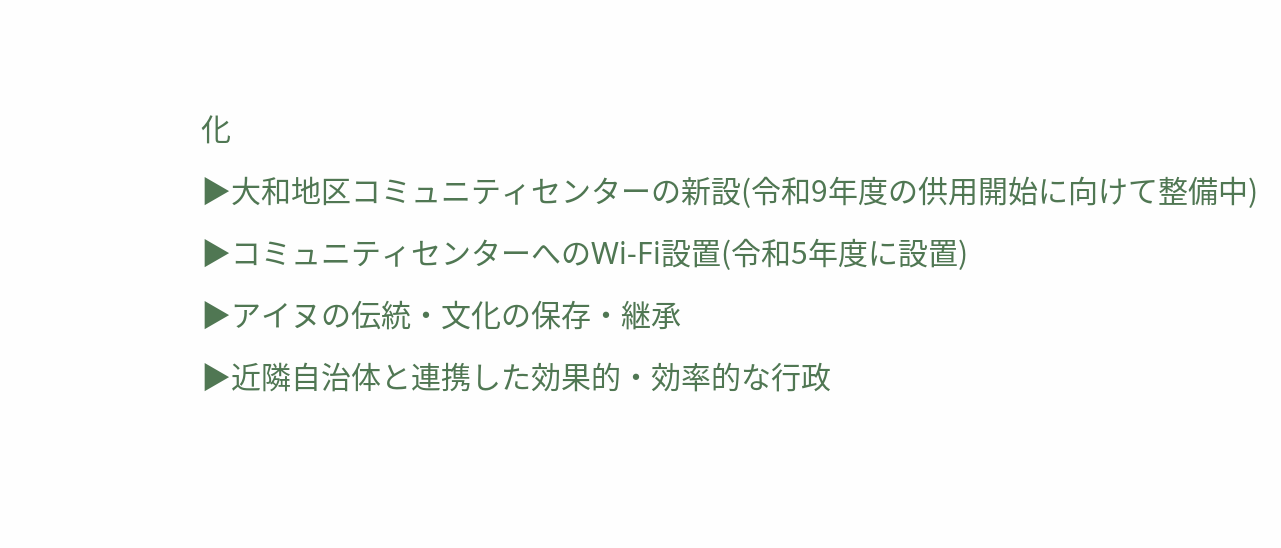化
▶大和地区コミュニティセンターの新設(令和9年度の供用開始に向けて整備中)
▶コミュニティセンターへのWi-Fi設置(令和5年度に設置)
▶アイヌの伝統・文化の保存・継承
▶近隣自治体と連携した効果的・効率的な行政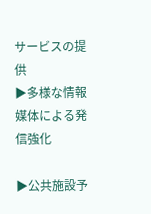サービスの提供
▶多様な情報媒体による発信強化

▶公共施設予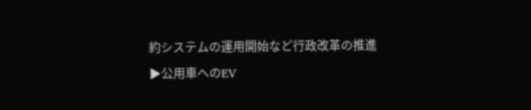約システムの運用開始など行政改革の推進
▶公用車へのEV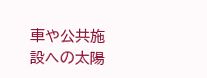車や公共施設への太陽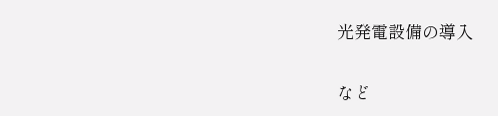光発電設備の導入

など